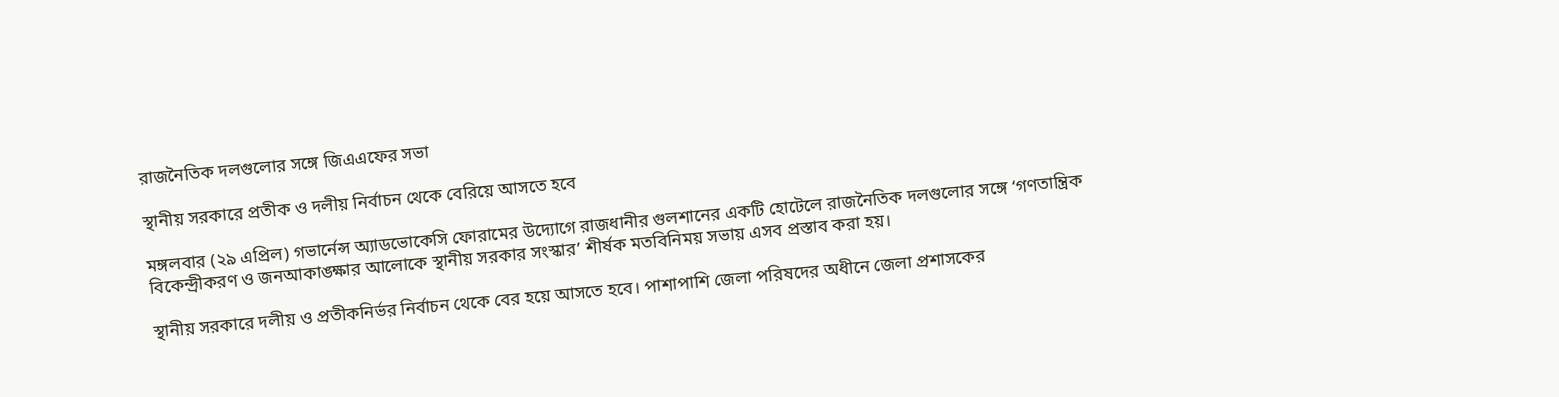রাজনৈতিক দলগুলোর সঙ্গে জিএএফের সভা

স্থানীয় সরকারে প্রতীক ও দলীয় নির্বাচন থেকে বেরিয়ে আসতে হবে

মঙ্গলবার (২৯ এপ্রিল) গভার্নেন্স অ্যাডভোকেসি ফোরামের উদ্যোগে রাজধানীর গুলশানের একটি হোটেলে রাজনৈতিক দলগুলোর সঙ্গে ‘গণতান্ত্রিক বিকেন্দ্রীকরণ ও জনআকাঙ্ক্ষার আলোকে স্থানীয় সরকার সংস্কার’ শীর্ষক মতবিনিময় সভায় এসব প্রস্তাব করা হয়।

স্থানীয় সরকারে দলীয় ও প্রতীকনির্ভর নির্বাচন থেকে বের হয়ে আসতে হবে। পাশাপাশি জেলা পরিষদের অধীনে জেলা প্রশাসকের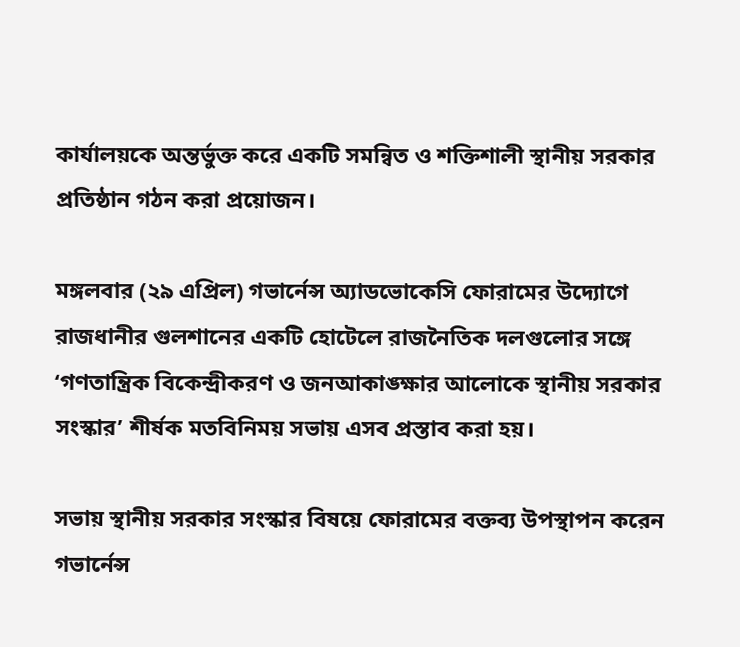কার্যালয়কে অন্তর্ভুক্ত করে একটি সমন্বিত ও শক্তিশালী স্থানীয় সরকার প্রতিষ্ঠান গঠন করা প্রয়োজন।

মঙ্গলবার (২৯ এপ্রিল) গভার্নেন্স অ্যাডভোকেসি ফোরামের উদ্যোগে রাজধানীর গুলশানের একটি হোটেলে রাজনৈতিক দলগুলোর সঙ্গে ‘গণতান্ত্রিক বিকেন্দ্রীকরণ ও জনআকাঙ্ক্ষার আলোকে স্থানীয় সরকার সংস্কার’ শীর্ষক মতবিনিময় সভায় এসব প্রস্তাব করা হয়।

সভায় স্থানীয় সরকার সংস্কার বিষয়ে ফোরামের বক্তব্য উপস্থাপন করেন গভার্নেন্স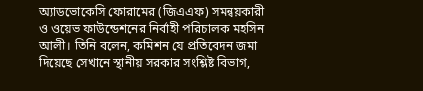অ্যাডভোকেসি ফোরামের (জিএএফ) সমন্বয়কারী ও ওয়েভ ফাউন্ডেশনের নির্বাহী পরিচালক মহসিন আলী। তিনি বলেন, কমিশন যে প্রতিবেদন জমা দিয়েছে সেখানে স্থানীয় সরকার সংশ্লিষ্ট বিভাগ,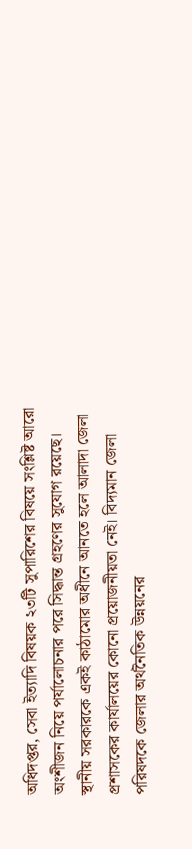অধিদপ্তর, সেবা ইত্যাদি বিষয়ক ২৩টি সুপারিশের বিষয়ে সংশ্লিষ্ট আরো অংশীজন নিয়ে পর্যালোচনার পরে সিদ্ধান্ত গ্রহণের সুযোগ রয়েছে। স্থানীয় সরকারকে একই কাঠামোর অধীনে আনতে হলে আলাদা জেলা প্রশাসকের কার্যালয়ের কোনো প্রয়োজনীয়তা নেই। বিদ্যমান জেলা পরিষদকে জেলার অর্থনৈতিক উন্নয়নের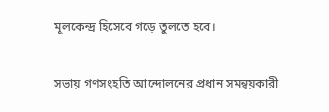মূলকেন্দ্র হিসেবে গড়ে তুলতে হবে।

সভায় গণসংহতি আন্দোলনের প্রধান সমন্বয়কারী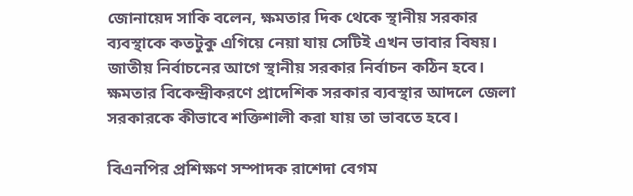জোনায়েদ সাকি বলেন, ক্ষমতার দিক থেকে স্থানীয় সরকার ব্যবস্থাকে কতটুকু এগিয়ে নেয়া যায় সেটিই এখন ভাবার বিষয়। জাতীয় নির্বাচনের আগে স্থানীয় সরকার নির্বাচন কঠিন হবে। ক্ষমতার বিকেন্দ্রীকরণে প্রাদেশিক সরকার ব্যবস্থার আদলে জেলা সরকারকে কীভাবে শক্তিশালী করা যায় তা ভাবতে হবে।

বিএনপির প্রশিক্ষণ সম্পাদক রাশেদা বেগম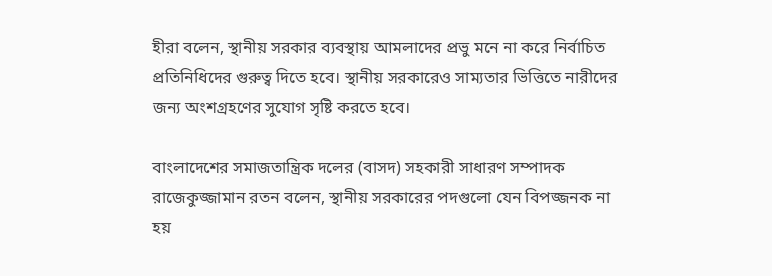হীরা বলেন, স্থানীয় সরকার ব্যবস্থায় আমলাদের প্রভু মনে না করে নির্বাচিত প্রতিনিধিদের গুরুত্ব দিতে হবে। স্থানীয় সরকারেও সাম্যতার ভিত্তিতে নারীদের জন্য অংশগ্রহণের সুযোগ সৃষ্টি করতে হবে।

বাংলাদেশের সমাজতান্ত্রিক দলের (বাসদ) সহকারী সাধারণ সম্পাদক রাজেকুজ্জামান রতন বলেন, স্থানীয় সরকারের পদগুলো যেন বিপজ্জনক না হয়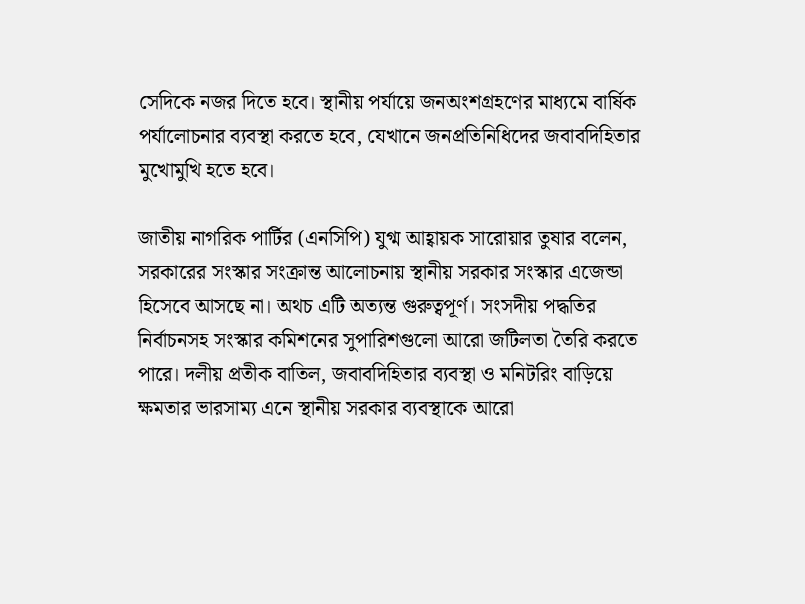সেদিকে নজর দিতে হবে। স্থানীয় পর্যায়ে জনঅংশগ্রহণের মাধ্যমে বার্ষিক পর্যালোচনার ব্যবস্থা করতে হবে, যেখানে জনপ্রতিনিধিদের জবাবদিহিতার মুখোমুখি হতে হবে।

জাতীয় নাগরিক পার্টির (এনসিপি) যুগ্ম আহ্বায়ক সারোয়ার তুষার বলেন, সরকারের সংস্কার সংক্রান্ত আলোচনায় স্থানীয় সরকার সংস্কার এজেন্ডা হিসেবে আসছে না। অথচ এটি অত্যন্ত গুরুত্বপূর্ণ। সংসদীয় পদ্ধতির নির্বাচনসহ সংস্কার কমিশনের সুপারিশগুলো আরো জটিলতা তৈরি করতে পারে। দলীয় প্রতীক বাতিল, জবাবদিহিতার ব্যবস্থা ও মনিটরিং বাড়িয়ে ক্ষমতার ভারসাম্য এনে স্থানীয় সরকার ব্যবস্থাকে আরো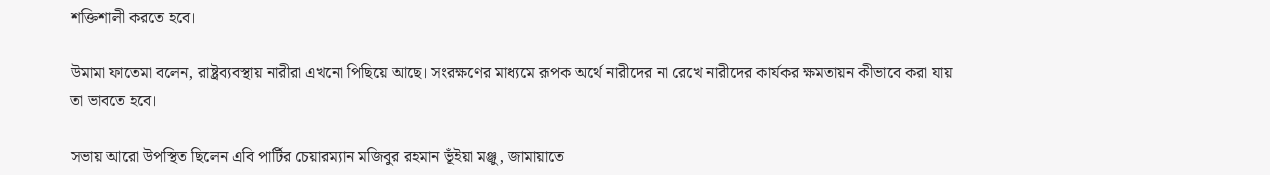শক্তিশালী করতে হবে।

উমামা ফাতেমা বলেন, রাষ্ট্রব্যবস্থায় নারীরা এখনো পিছিয়ে আছে। সংরক্ষণের মাধ্যমে রূপক অর্থে নারীদের না রেখে নারীদের কার্যকর ক্ষমতায়ন কীভাবে করা যায় তা ভাবতে হবে।

সভায় আরো উপস্থিত ছিলেন এবি পার্টির চেয়ারম্যান মজিবুর রহমান ভূঁইয়া মঞ্জু, জামায়াতে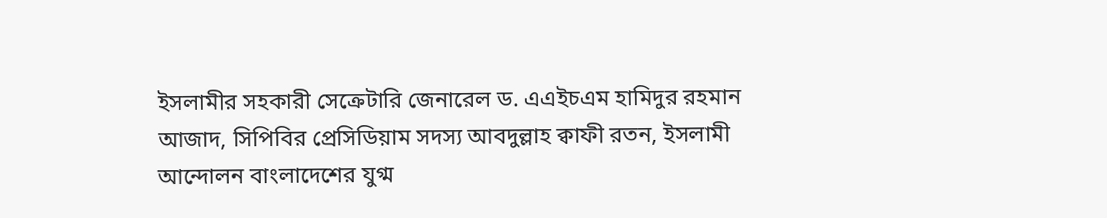ইসলামীর সহকারী সেক্রেটারি জেনারেল ড. এএইচএম হামিদুর রহমান আজাদ, সিপিবির প্রেসিডিয়াম সদস্য আবদুল্লাহ ক্বাফী রতন, ইসলামী আন্দোলন বাংলাদেশের যুগ্ম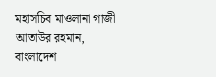মহাসচিব মাওলানা গাজী আতাউর রহমান, বাংলাদেশ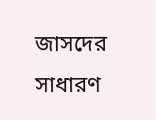জাসদের সাধারণ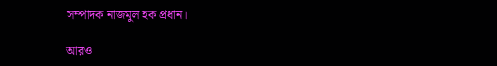সম্পাদক নাজমুল হক প্রধান।

আরও